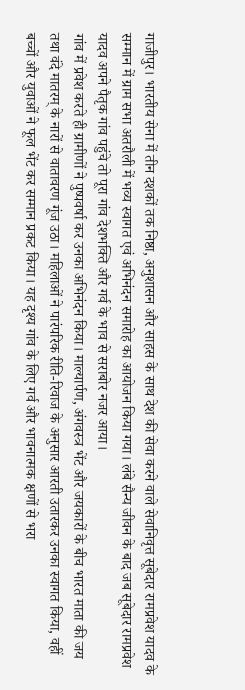गाजीपुर। भारतीय सेना में तीन दशकों तक निष्ठा, अनुशासन और साहस के साथ देश की सेवा करने वाले सेवानिवृत्त सूबेदार रामप्रवेश यादव के सम्मान में ग्राम सभा अतरौली में भव्य स्वागत एवं अभिनंदन समारोह का आयोजन किया गया। लंबे सैन्य जीवन के बाद जब सूबेदार रामप्रवेश यादव अपने पैतृक गांव पहुंचे तो पूरा गांव देशभक्ति और गर्व के भाव से सराबोर नजर आया।
गांव में प्रवेश करते ही ग्रामीणों ने पुष्पवर्षा कर उनका अभिनंदन किया। माल्यार्पण, अंगवस्त्र भेंट और जयकारों के बीच भारत माता की जय तथा वंदे मातरम् के नारों से वातावरण गूंज उठा। महिलाओं ने पारंपरिक रीति-रिवाज के अनुसार आरती उतारकर उनका स्वागत किया, वहीं बच्चों और युवाओं ने फूल भेंट कर सम्मान प्रकट किया। यह दृश्य गांव के लिए गर्व और भावनात्मक क्षणों से भरा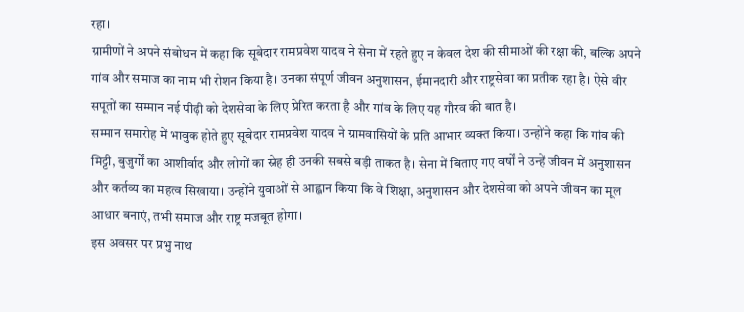रहा।
ग्रामीणों ने अपने संबोधन में कहा कि सूबेदार रामप्रवेश यादव ने सेना में रहते हुए न केवल देश की सीमाओं की रक्षा की, बल्कि अपने गांव और समाज का नाम भी रोशन किया है। उनका संपूर्ण जीवन अनुशासन, ईमानदारी और राष्ट्रसेवा का प्रतीक रहा है। ऐसे वीर सपूतों का सम्मान नई पीढ़ी को देशसेवा के लिए प्रेरित करता है और गांव के लिए यह गौरव की बात है।
सम्मान समारोह में भावुक होते हुए सूबेदार रामप्रवेश यादव ने ग्रामवासियों के प्रति आभार व्यक्त किया। उन्होंने कहा कि गांव की मिट्टी, बुजुर्गों का आशीर्वाद और लोगों का स्नेह ही उनकी सबसे बड़ी ताकत है। सेना में बिताए गए वर्षों ने उन्हें जीवन में अनुशासन और कर्तव्य का महत्व सिखाया। उन्होंने युवाओं से आह्वान किया कि वे शिक्षा, अनुशासन और देशसेवा को अपने जीवन का मूल आधार बनाएं, तभी समाज और राष्ट्र मजबूत होगा।
इस अवसर पर प्रभु नाथ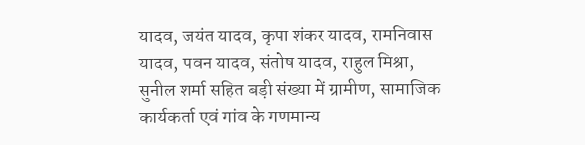यादव, जयंत यादव, कृपा शंकर यादव, रामनिवास यादव, पवन यादव, संतोष यादव, राहुल मिश्रा, सुनील शर्मा सहित बड़ी संख्या में ग्रामीण, सामाजिक कार्यकर्ता एवं गांव के गणमान्य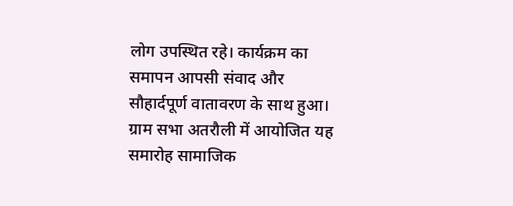लोग उपस्थित रहे। कार्यक्रम का समापन आपसी संवाद और सौहार्दपूर्ण वातावरण के साथ हुआ। ग्राम सभा अतरौली में आयोजित यह समारोह सामाजिक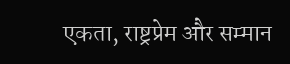एकता, राष्ट्रप्रेम और सम्मान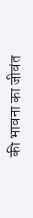की भावना का जीवंत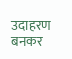उदाहरण बनकर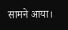सामने आया।